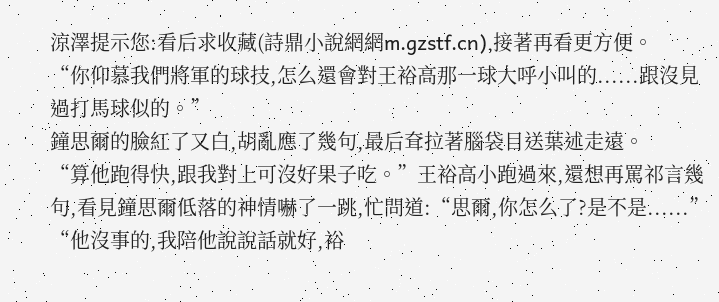涼澤提示您:看后求收藏(詩鼎小說網網m.gzstf.cn),接著再看更方便。
“你仰慕我們將軍的球技,怎么還會對王裕高那一球大呼小叫的......跟沒見過打馬球似的。”
鐘思爾的臉紅了又白,胡亂應了幾句,最后耷拉著腦袋目送葉述走遠。
“算他跑得快,跟我對上可沒好果子吃。”王裕高小跑過來,還想再罵祁言幾句,看見鐘思爾低落的神情嚇了一跳,忙問道:“思爾,你怎么了?是不是......”
“他沒事的,我陪他說說話就好,裕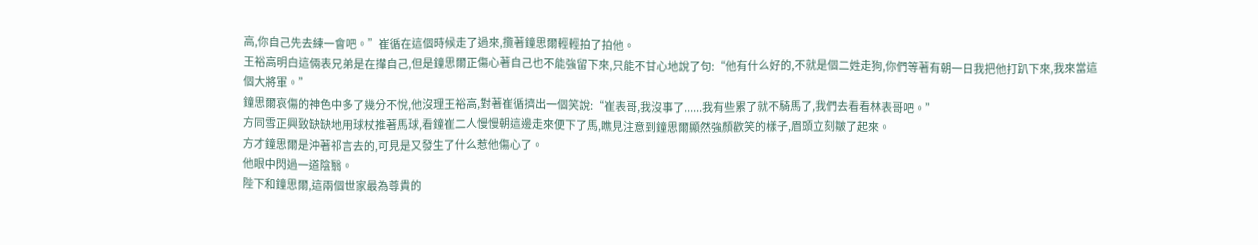高,你自己先去練一會吧。”崔循在這個時候走了過來,攬著鐘思爾輕輕拍了拍他。
王裕高明白這倆表兄弟是在攆自己,但是鐘思爾正傷心著自己也不能強留下來,只能不甘心地說了句:“他有什么好的,不就是個二姓走狗,你們等著有朝一日我把他打趴下來,我來當這個大將軍。”
鐘思爾哀傷的神色中多了幾分不悅,他沒理王裕高,對著崔循擠出一個笑說:“崔表哥,我沒事了......我有些累了就不騎馬了,我們去看看林表哥吧。”
方同雪正興致缺缺地用球杖推著馬球,看鐘崔二人慢慢朝這邊走來便下了馬,瞧見注意到鐘思爾顯然強顏歡笑的樣子,眉頭立刻皺了起來。
方才鐘思爾是沖著祁言去的,可見是又發生了什么惹他傷心了。
他眼中閃過一道陰翳。
陛下和鐘思爾,這兩個世家最為尊貴的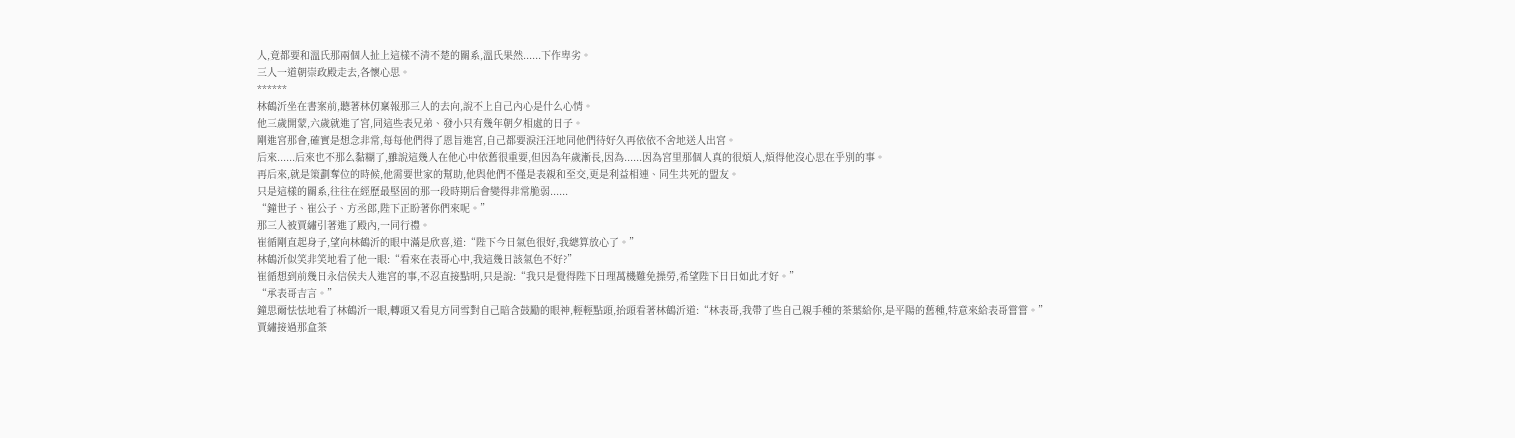人,竟都要和溫氏那兩個人扯上這樣不清不楚的關系,溫氏果然......下作卑劣。
三人一道朝崇政殿走去,各懷心思。
******
林鶴沂坐在書案前,聽著林仞稟報那三人的去向,說不上自己內心是什么心情。
他三歲開蒙,六歲就進了宮,同這些表兄弟、發小只有幾年朝夕相處的日子。
剛進宮那會,確實是想念非常,每每他們得了恩旨進宮,自己都要淚汪汪地同他們待好久再依依不舍地送人出宮。
后來......后來也不那么黏糊了,雖說這幾人在他心中依舊很重要,但因為年歲漸長,因為......因為宮里那個人真的很煩人,煩得他沒心思在乎別的事。
再后來,就是策劃奪位的時候,他需要世家的幫助,他與他們不僅是表親和至交,更是利益相連、同生共死的盟友。
只是這樣的關系,往往在經歷最堅固的那一段時期后會變得非常脆弱......
“鐘世子、崔公子、方丞郎,陛下正盼著你們來呢。”
那三人被賈繡引著進了殿內,一同行禮。
崔循剛直起身子,望向林鶴沂的眼中滿是欣喜,道:“陛下今日氣色很好,我總算放心了。”
林鶴沂似笑非笑地看了他一眼:“看來在表哥心中,我這幾日該氣色不好?”
崔循想到前幾日永信侯夫人進宮的事,不忍直接點明,只是說:“我只是覺得陛下日理萬機難免操勞,希望陛下日日如此才好。”
“承表哥吉言。”
鐘思爾怯怯地看了林鶴沂一眼,轉頭又看見方同雪對自己暗含鼓勵的眼神,輕輕點頭,抬頭看著林鶴沂道:“林表哥,我帶了些自己親手種的茶葉給你,是平陽的舊種,特意來給表哥嘗嘗。”
賈繡接過那盒茶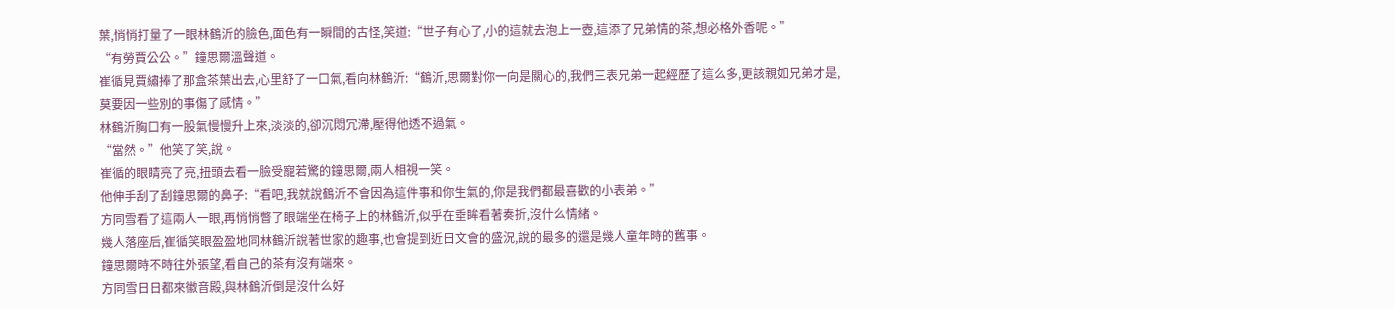葉,悄悄打量了一眼林鶴沂的臉色,面色有一瞬間的古怪,笑道:“世子有心了,小的這就去泡上一壺,這添了兄弟情的茶,想必格外香呢。”
“有勞賈公公。”鐘思爾溫聲道。
崔循見賈繡捧了那盒茶葉出去,心里舒了一口氣,看向林鶴沂:“鶴沂,思爾對你一向是關心的,我們三表兄弟一起經歷了這么多,更該親如兄弟才是,莫要因一些別的事傷了感情。”
林鶴沂胸口有一股氣慢慢升上來,淡淡的,卻沉悶冗滯,壓得他透不過氣。
“當然。”他笑了笑,說。
崔循的眼睛亮了亮,扭頭去看一臉受寵若驚的鐘思爾,兩人相視一笑。
他伸手刮了刮鐘思爾的鼻子:“看吧,我就說鶴沂不會因為這件事和你生氣的,你是我們都最喜歡的小表弟。”
方同雪看了這兩人一眼,再悄悄瞥了眼端坐在椅子上的林鶴沂,似乎在垂眸看著奏折,沒什么情緒。
幾人落座后,崔循笑眼盈盈地同林鶴沂說著世家的趣事,也會提到近日文會的盛況,說的最多的還是幾人童年時的舊事。
鐘思爾時不時往外張望,看自己的茶有沒有端來。
方同雪日日都來徽音殿,與林鶴沂倒是沒什么好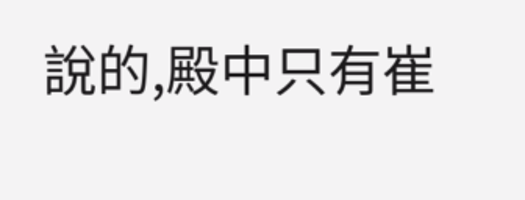說的,殿中只有崔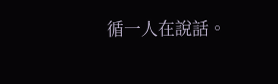循一人在說話。